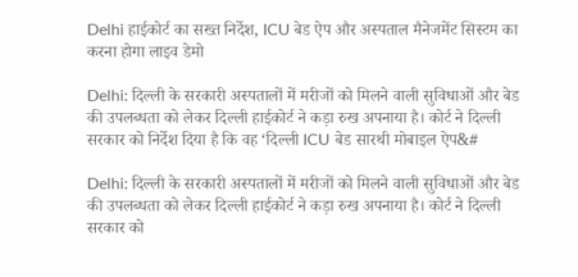Delhi हाईकोर्ट का सख्त निर्देश, ICU बेड ऐप और अस्पताल मैनेजमेंट सिस्टम का करना होगा लाइव डेमो

Delhi: दिल्ली के सरकारी अस्पतालों में मरीजों को मिलने वाली सुविधाओं और बेड की उपलब्धता को लेकर दिल्ली हाईकोर्ट ने कड़ा रुख अपनाया है। कोर्ट ने दिल्ली सरकार को निर्देश दिया है कि वह ‘दिल्ली ICU बेड सारथी मोबाइल ऐप&#

Delhi: दिल्ली के सरकारी अस्पतालों में मरीजों को मिलने वाली सुविधाओं और बेड की उपलब्धता को लेकर दिल्ली हाईकोर्ट ने कड़ा रुख अपनाया है। कोर्ट ने दिल्ली सरकार को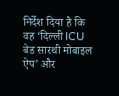निर्देश दिया है कि वह ‘दिल्ली ICU बेड सारथी मोबाइल ऐप’ और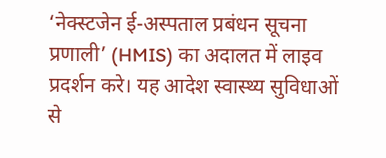‘नेक्स्टजेन ई-अस्पताल प्रबंधन सूचना प्रणाली’ (HMIS) का अदालत में लाइव प्रदर्शन करे। यह आदेश स्वास्थ्य सुविधाओं से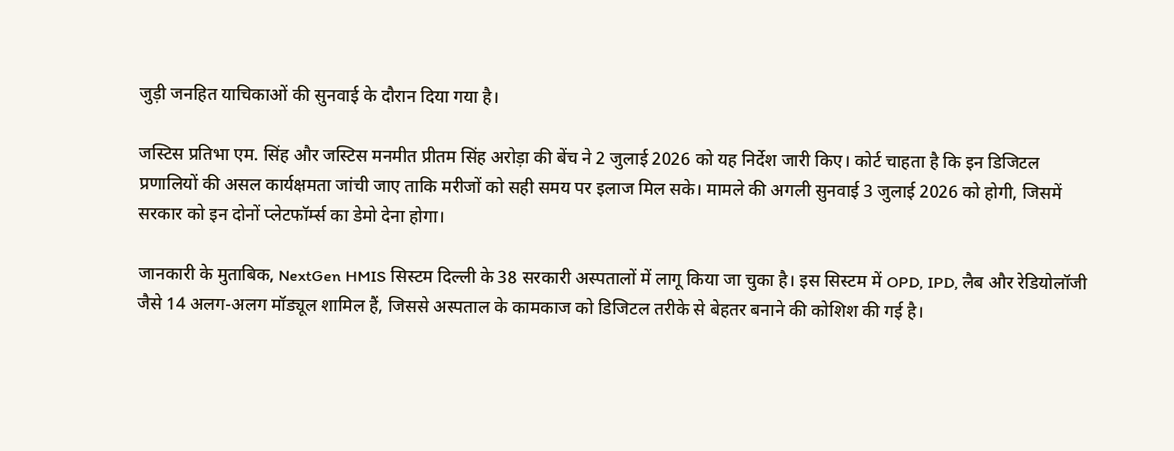जुड़ी जनहित याचिकाओं की सुनवाई के दौरान दिया गया है।

जस्टिस प्रतिभा एम. सिंह और जस्टिस मनमीत प्रीतम सिंह अरोड़ा की बेंच ने 2 जुलाई 2026 को यह निर्देश जारी किए। कोर्ट चाहता है कि इन डिजिटल प्रणालियों की असल कार्यक्षमता जांची जाए ताकि मरीजों को सही समय पर इलाज मिल सके। मामले की अगली सुनवाई 3 जुलाई 2026 को होगी, जिसमें सरकार को इन दोनों प्लेटफॉर्म्स का डेमो देना होगा।

जानकारी के मुताबिक, NextGen HMIS सिस्टम दिल्ली के 38 सरकारी अस्पतालों में लागू किया जा चुका है। इस सिस्टम में OPD, IPD, लैब और रेडियोलॉजी जैसे 14 अलग-अलग मॉड्यूल शामिल हैं, जिससे अस्पताल के कामकाज को डिजिटल तरीके से बेहतर बनाने की कोशिश की गई है।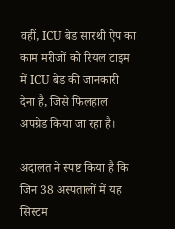वहीं, ICU बेड सारथी ऐप का काम मरीजों को रियल टाइम में ICU बेड की जानकारी देना है, जिसे फिलहाल अपग्रेड किया जा रहा है।

अदालत ने स्पष्ट किया है कि जिन 38 अस्पतालों में यह सिस्टम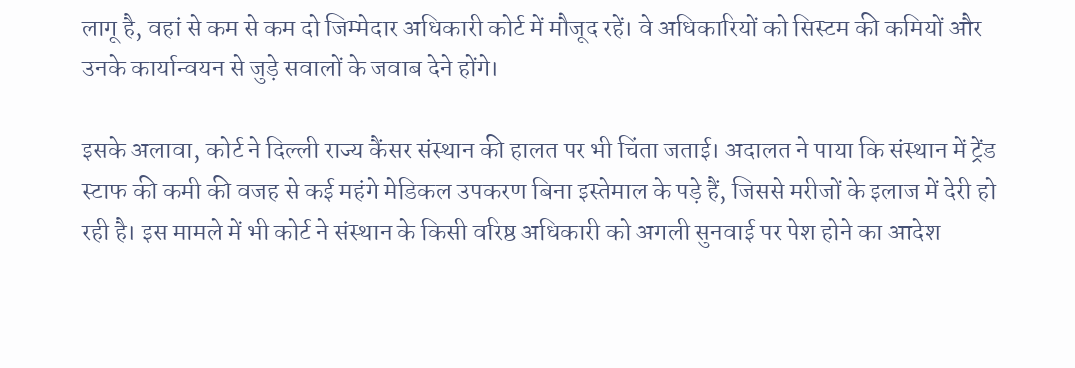लागू है, वहां से कम से कम दो जिम्मेदार अधिकारी कोर्ट में मौजूद रहें। वे अधिकारियों को सिस्टम की कमियों और उनके कार्यान्वयन से जुड़े सवालों के जवाब देने होंगे।

इसके अलावा, कोर्ट ने दिल्ली राज्य कैंसर संस्थान की हालत पर भी चिंता जताई। अदालत ने पाया कि संस्थान में ट्रेंड स्टाफ की कमी की वजह से कई महंगे मेडिकल उपकरण बिना इस्तेमाल के पड़े हैं, जिससे मरीजों के इलाज में देरी हो रही है। इस मामले में भी कोर्ट ने संस्थान के किसी वरिष्ठ अधिकारी को अगली सुनवाई पर पेश होने का आदेश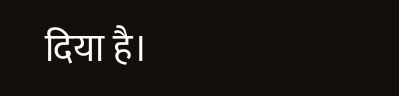दिया है।